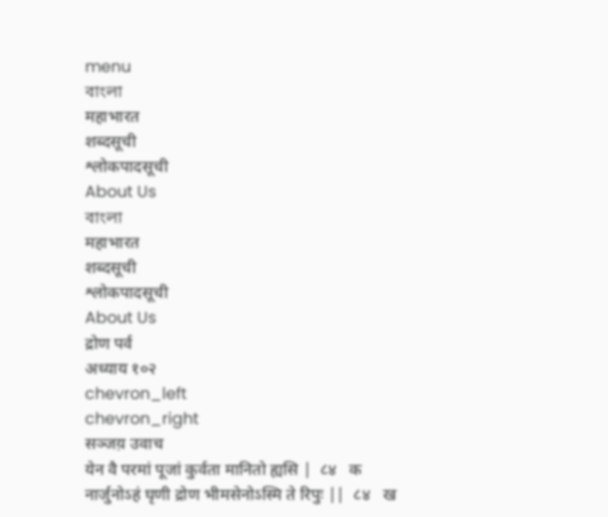menu
বাংলা
महाभारत
शब्दसूची
श्लोकपादसूची
About Us
বাংলা
महाभारत
शब्दसूची
श्लोकपादसूची
About Us
द्रोण पर्व
अध्याय १०२
chevron_left
chevron_right
सञ्जय़ उवाच
येन वै परमां पूजां कुर्वता मानितो ह्यसि |  ८४   क
नार्जुनोऽहं घृणी द्रोण भीमसेनोऽस्मि ते रिपुः ||  ८४   ख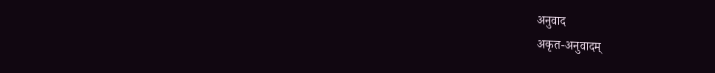अनुवाद
अकृत-अनुवादम्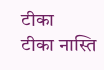टीका
टीका नास्ति